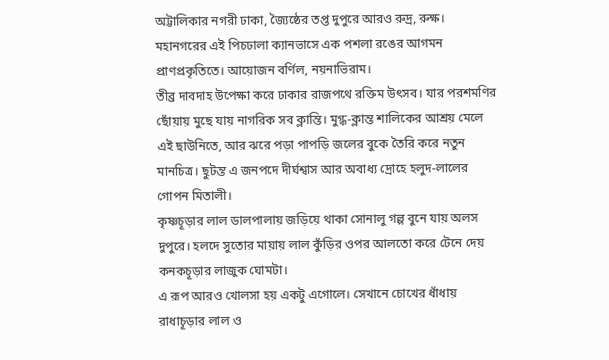অট্টালিকার নগরী ঢাকা, জ্যৈষ্ঠের তপ্ত দুপুরে আরও রুদ্র, রুক্ষ। মহানগরের এই পিচঢালা ক্যানভাসে এক পশলা রঙের আগমন প্রাণপ্রকৃতিতে। আয়োজন বর্ণিল, নয়নাভিরাম।
তীব্র দাবদাহ উপেক্ষা করে ঢাকার রাজপথে রক্তিম উৎসব। যার পরশমণির ছোঁয়ায় মুছে যায় নাগরিক সব ক্লান্তি। মুগ্ধ-ক্লান্ত শালিকের আশ্রয় মেলে এই ছাউনিতে, আর ঝরে পড়া পাপড়ি জলের বুকে তৈরি করে নতুন মানচিত্র। ছুটন্ত এ জনপদে দীর্ঘশ্বাস আর অবাধ্য দ্রোহে হলুদ-লালের গোপন মিতালী।
কৃষ্ণচূড়ার লাল ডালপালায় জড়িয়ে থাকা সোনালু গল্প বুনে যায় অলস দুপুরে। হলদে সুতোর মায়ায় লাল কুঁড়ির ওপর আলতো করে টেনে দেয় কনকচূড়ার লাজুক ঘোমটা।
এ রূপ আরও খোলসা হয় একটু এগোলে। সেখানে চোখের ধাঁধায় রাধাচূড়ার লাল ও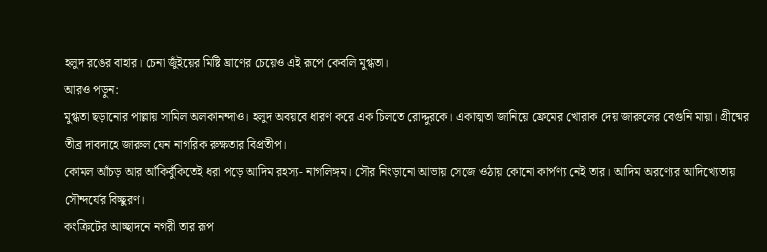হলুদ রঙের বাহার। চেনা জুঁইয়ের মিষ্টি ঘ্রাণের চেয়েও এই রূপে কেবলি মুগ্ধতা।
আরও পড়ুন:
মুগ্ধতা ছড়ানোর পাল্লায় সামিল অলকানন্দাও। হলুদ অবয়বে ধারণ করে এক চিলতে রোদ্দুরকে। একাত্মতা জানিয়ে ফ্রেমের খোরাক দেয় জারুলের বেগুনি মায়া। গ্রীষ্মের তীব্র দাবদাহে জারুল যেন নাগরিক রুক্ষতার বিপ্রতীপ।
কোমল আঁচড় আর আঁকিবুঁকিতেই ধরা পড়ে আদিম রহস্য- নাগলিঙ্গম। সৌর নিংড়ানো আভায় সেজে ওঠায় কোনো কার্পণ্য নেই তার। আদিম অরণ্যের আদিখ্যেতায় সৌন্দর্যের বিচ্ছুরণ।
কংক্রিটের আচ্ছাদনে নগরী তার রূপ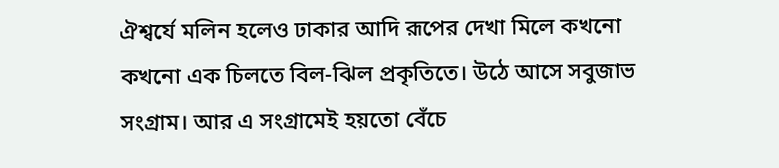ঐশ্বর্যে মলিন হলেও ঢাকার আদি রূপের দেখা মিলে কখনো কখনো এক চিলতে বিল-ঝিল প্রকৃতিতে। উঠে আসে সবুজাভ সংগ্রাম। আর এ সংগ্রামেই হয়তো বেঁচে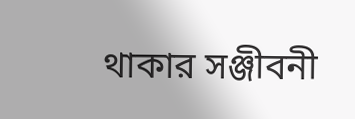থাকার সঞ্জীবনী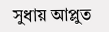সুধায় আপ্লুত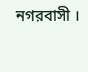নগরবাসী ।